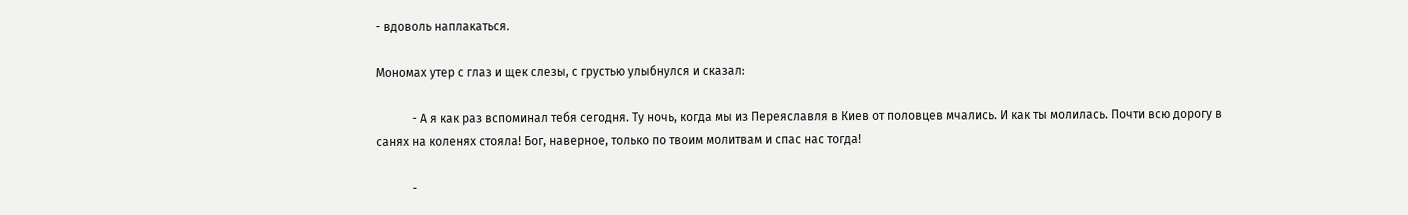- вдоволь наплакаться.

Мономах утер с глаз и щек слезы, с грустью улыбнулся и сказал:

            - А я как раз вспоминал тебя сегодня. Ту ночь, когда мы из Переяславля в Киев от половцев мчались. И как ты молилась. Почти всю дорогу в санях на коленях стояла! Бог, наверное, только по твоим молитвам и спас нас тогда!

            -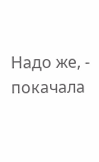Надо же, - покачала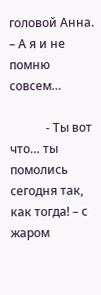головой Анна. – А я и не помню совсем…

            - Ты вот что… ты помолись сегодня так, как тогда! – с жаром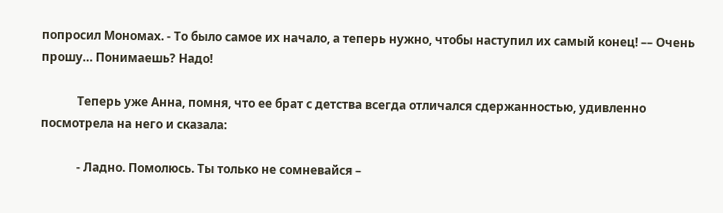попросил Мономах. - То было самое их начало, а теперь нужно, чтобы наступил их самый конец! –– Очень прошу… Понимаешь? Надо!

            Теперь уже Анна, помня, что ее брат с детства всегда отличался сдержанностью, удивленно посмотрела на него и сказала:

            - Ладно. Помолюсь. Ты только не сомневайся –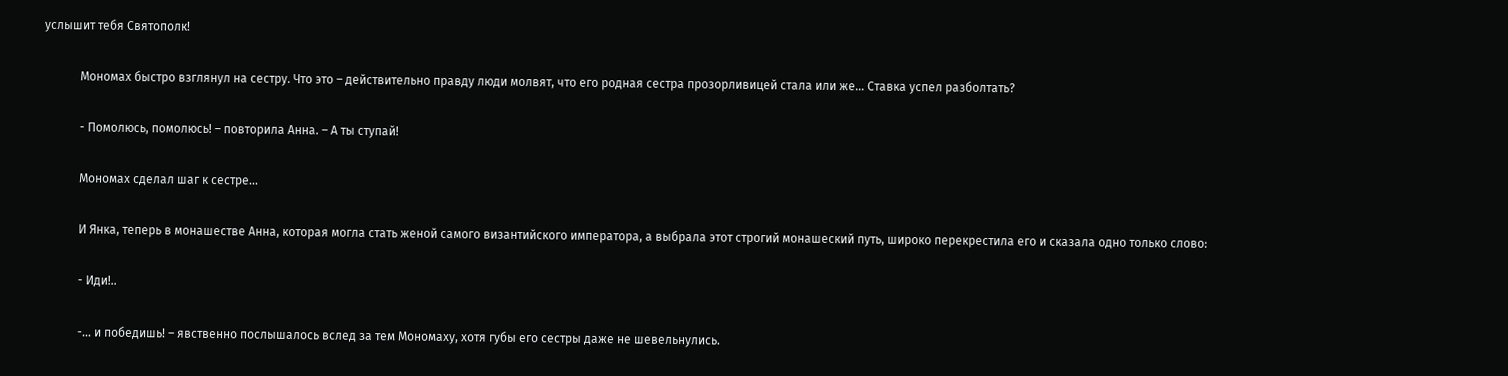услышит тебя Святополк!

            Мономах быстро взглянул на сестру. Что это – действительно правду люди молвят, что его родная сестра прозорливицей стала или же… Ставка успел разболтать?

            - Помолюсь, помолюсь! – повторила Анна. – А ты ступай!

            Мономах сделал шаг к сестре...

            И Янка, теперь в монашестве Анна, которая могла стать женой самого византийского императора, а выбрала этот строгий монашеский путь, широко перекрестила его и сказала одно только слово:

            - Иди!..

            -… и победишь! – явственно послышалось вслед за тем Мономаху, хотя губы его сестры даже не шевельнулись.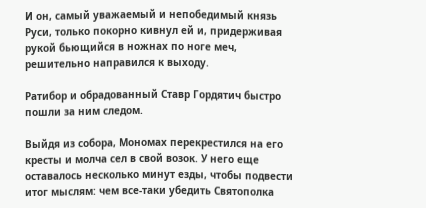И он, самый уважаемый и непобедимый князь Руси, только покорно кивнул ей и, придерживая рукой бьющийся в ножнах по ноге меч, решительно направился к выходу.

Ратибор и обрадованный Ставр Гордятич быстро пошли за ним следом.

Выйдя из собора, Мономах перекрестился на его кресты и молча сел в свой возок. У него еще оставалось несколько минут езды, чтобы подвести итог мыслям: чем все-таки убедить Святополка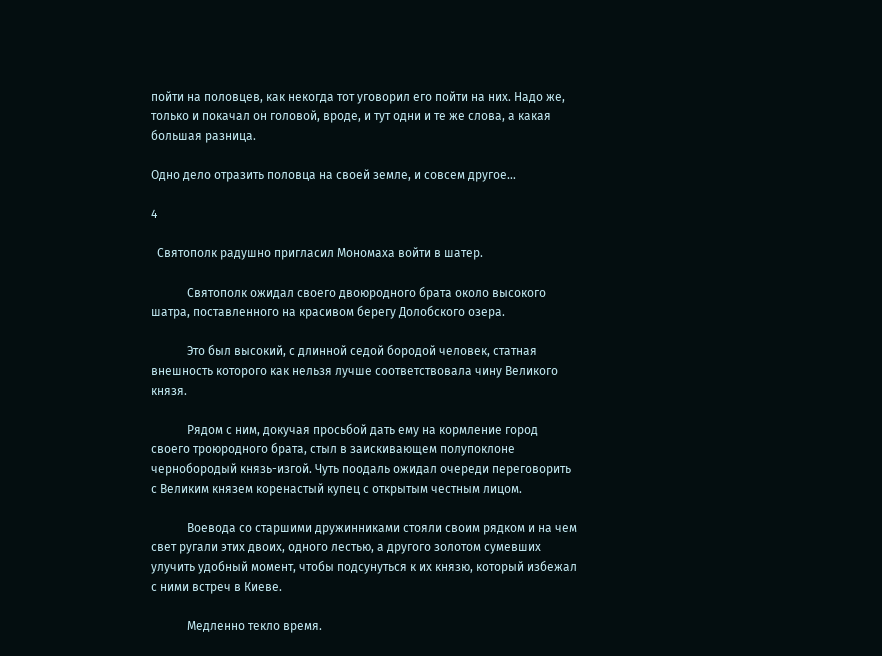пойти на половцев, как некогда тот уговорил его пойти на них. Надо же, только и покачал он головой, вроде, и тут одни и те же слова, а какая большая разница.

Одно дело отразить половца на своей земле, и совсем другое…

4

  Святополк радушно пригласил Мономаха войти в шатер.

            Святополк ожидал своего двоюродного брата около высокого шатра, поставленного на красивом берегу Долобского озера.

            Это был высокий, с длинной седой бородой человек, статная внешность которого как нельзя лучше соответствовала чину Великого князя.

            Рядом с ним, докучая просьбой дать ему на кормление город своего троюродного брата, стыл в заискивающем полупоклоне чернобородый князь-изгой. Чуть поодаль ожидал очереди переговорить с Великим князем коренастый купец с открытым честным лицом.

            Воевода со старшими дружинниками стояли своим рядком и на чем свет ругали этих двоих, одного лестью, а другого золотом сумевших улучить удобный момент, чтобы подсунуться к их князю, который избежал с ними встреч в Киеве.

            Медленно текло время.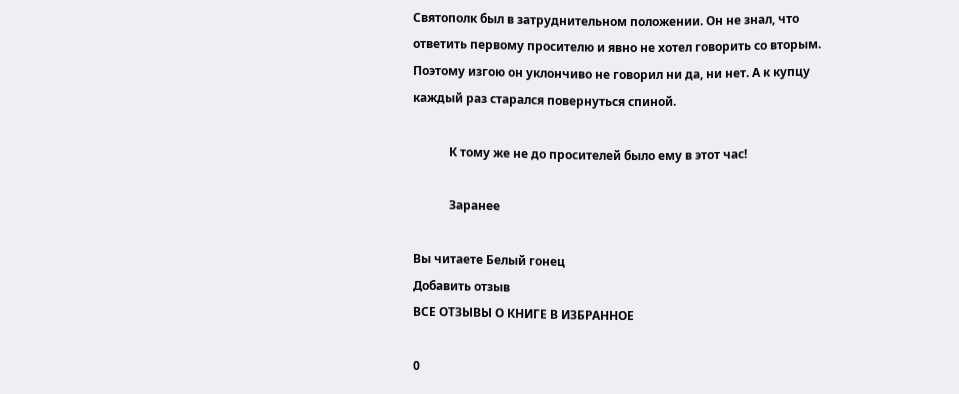Святополк был в затруднительном положении. Он не знал, что ответить первому просителю и явно не хотел говорить со вторым. Поэтому изгою он уклончиво не говорил ни да, ни нет. А к купцу каждый раз старался повернуться спиной.

            К тому же не до просителей было ему в этот час!

            Заранее

Вы читаете Белый гонец
Добавить отзыв
ВСЕ ОТЗЫВЫ О КНИГЕ В ИЗБРАННОЕ

0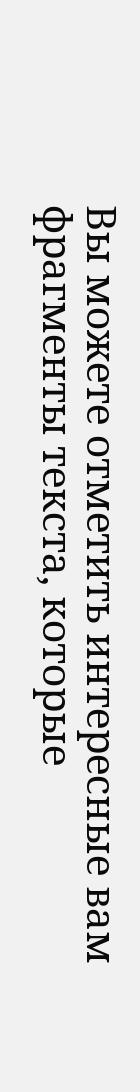Вы можете отметить интересные вам фрагменты текста, которые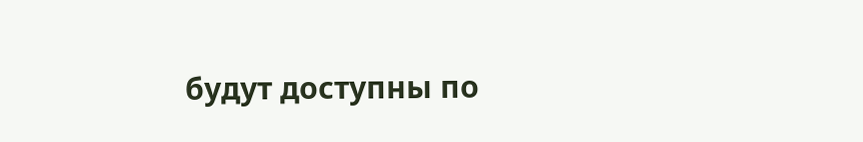будут доступны по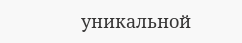уникальной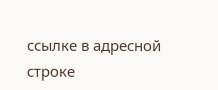ссылке в адресной строке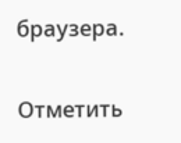браузера.

Отметить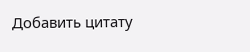Добавить цитату